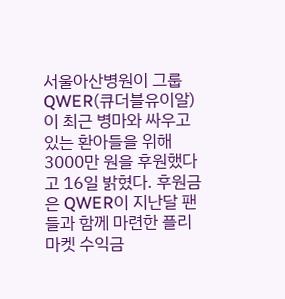서울아산병원이 그룹 QWER(큐더블유이알)이 최근 병마와 싸우고 있는 환아들을 위해 3000만 원을 후원했다고 16일 밝혔다. 후원금은 QWER이 지난달 팬들과 함께 마련한 플리마켓 수익금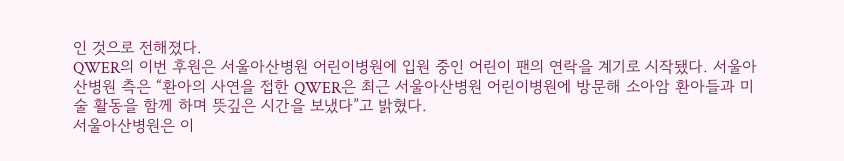인 것으로 전해졌다.
QWER의 이번 후원은 서울아산병원 어린이병원에 입원 중인 어린이 팬의 연락을 계기로 시작됐다. 서울아산병원 측은 “환아의 사연을 접한 QWER은 최근 서울아산병원 어린이병원에 방문해 소아암 환아들과 미술 활동을 함께 하며 뜻깊은 시간을 보냈다”고 밝혔다.
서울아산병원은 이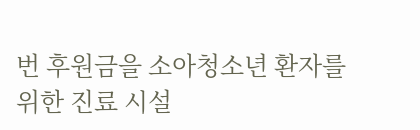번 후원금을 소아청소년 환자를 위한 진료 시설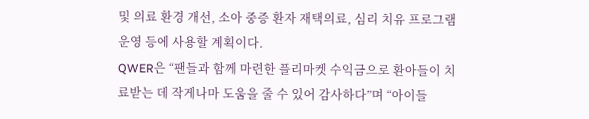및 의료 환경 개선, 소아 중증 환자 재택의료, 심리 치유 프로그램 운영 등에 사용할 계획이다.
QWER은 “팬들과 함께 마련한 플리마켓 수익금으로 환아들이 치료받는 데 작게나마 도움을 줄 수 있어 감사하다”며 “아이들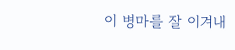이 병마를 잘 이겨내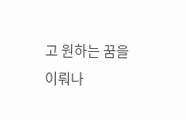고 원하는 꿈을 이뤄나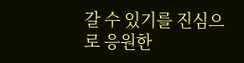갈 수 있기를 진심으로 응원한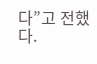다”고 전했다.